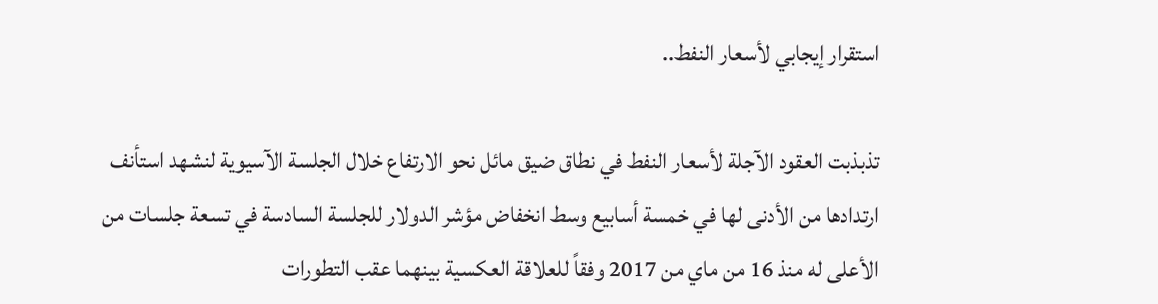استقرار إيجابي لأسعار النفط..

تذبذبت العقود الآجلة لأسعار النفط في نطاق ضيق مائل نحو الارتفاع خلال الجلسة الآسيوية لنشهد استأنف ارتدادها من الأدنى لها في خمسة أسابيع وسط انخفاض مؤشر الدولار للجلسة السادسة في تسعة جلسات من الأعلى له منذ 16 من ماي من 2017 وفقاً للعلاقة العكسية بينهما عقب التطورات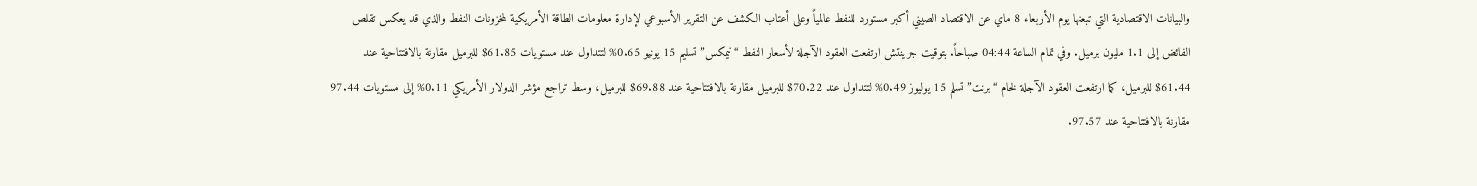والبيانات الاقتصادية التي تبعنها يوم الأربعاء 8 ماي عن الاقتصاد الصيني أكبر مستورد للنفط عالمياً وعلى أعتاب الكشف عن التقرير الأسبوعي لإدارة معلومات الطاقة الأمريكية لمخزونات النفط والذي قد يعكس تقلص الفائض إلى 1.1 مليون برميل. وفي تمام الساعة 04:44 صباحاً. بتوقيت جرينتش ارتفعت العقود الآجلة لأسعار النفط “نيمكس” تسليم 15 يونيو 0.65% لتتداول عند مستويات 61.85$ للبرميل مقارنة بالافتتاحية عند 61.44$ للبرميل، كما ارتفعت العقود الآجلة لخام “برنت” تسلم 15 يوليوز 0.49% لتتداول عند 70.22$ للبرميل مقارنة بالافتتاحية عند 69.88$ للبرميل، وسط تراجع مؤشر الدولار الأمريكي 0.11% إلى مستويات 97.44 مقارنة بالافتتاحية عند 97.57.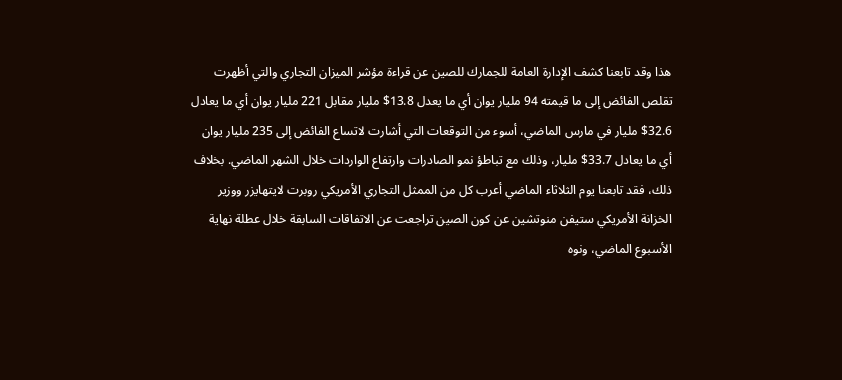هذا وقد تابعنا كشف الإدارة العامة للجمارك للصين عن قراءة مؤشر الميزان التجاري والتي أظهرت تقلص الفائض إلى ما قيمته 94 مليار يوان أي ما يعدل 13.8$ مليار مقابل 221 مليار يوان أي ما يعادل 32.6$ مليار في مارس الماضي، أسوء من التوقعات التي أشارت لاتساع الفائض إلى 235 مليار يوان أي ما يعادل 33.7$ مليار، وذلك مع تباطؤ نمو الصادرات وارتفاع الواردات خلال الشهر الماضي. بخلاف ذلك، فقد تابعنا يوم الثلاثاء الماضي أعرب كل من الممثل التجاري الأمريكي روبرت لايتهايزر ووزير الخزانة الأمريكي ستيفن منوتشين عن كون الصين تراجعت عن الاتفاقات السابقة خلال عطلة نهاية الأسبوع الماضي، ونوه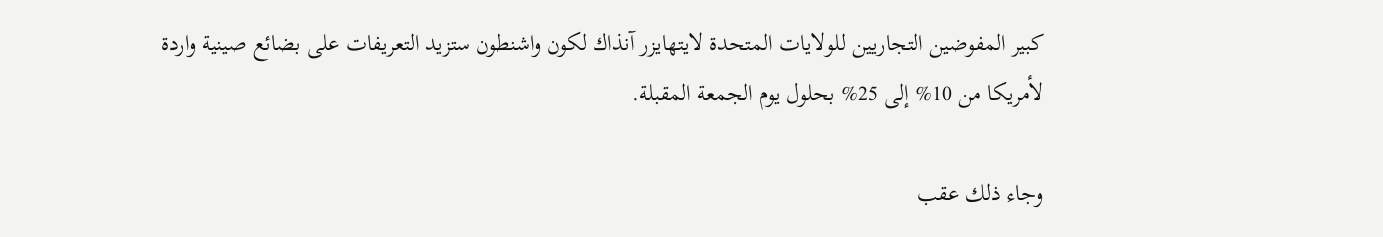كبير المفوضين التجاريين للولايات المتحدة لايتهايزر آنذاك لكون واشنطون ستزيد التعريفات على بضائع صينية واردة لأمريكا من 10% إلى 25% بحلول يوم الجمعة المقبلة.

وجاء ذلك عقب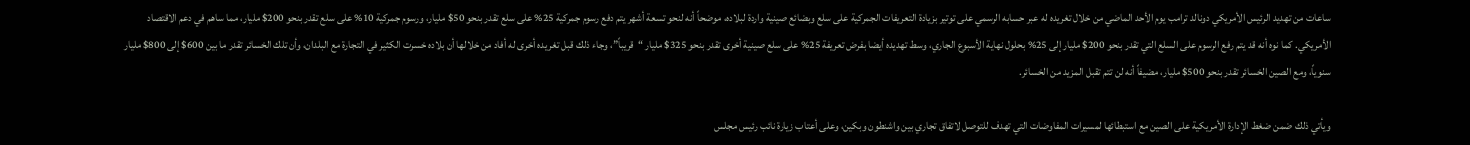ساعات من تهديد الرئيس الأمريكي دونالد ترامب يوم الأحد الماضي من خلال تغريده له عبر حسابه الرسمي على توتير بزيادة التعريفات الجمركية على سلع وبضائع صينية واردة لبلاده، موضحاً أنه لنحو تسعة أشهر يتم دفع رسوم جمركية 25% على سلع تقدر بنحو 50$ مليار، ورسوم جمركية 10% على سلع تقدر بنحو 200$ مليار، مما ساهم في دعم الاقتصاد الأمريكي. كما نوه أنه قد يتم رفع الرسوم على السلع التي تقدر بنحو 200$ مليار إلى 25% بحلول نهاية الأسبوع الجاري، وسط تهديده أيضا بفرض تعريفة 25% على سلع صينية أخرى تقدر بنحو 325$ مليار “قريباً”، وجاء ذلك قبل تغريده أخرى له أفاد من خلالها أن بلاده خسرت الكثير في التجارة مع البلدان، وأن تلك الخسائر تقدر ما بين 600$ إلى 800$ مليار سنوياً، ومع الصين الخسائر تقدر بنحو 500$ مليار، مضيفاً أنه لن تتم تقبل المزيد من الخسائر.

ويأتي ذلك ضمن ضغط الإدارة الأمريكية على الصين مع استبطائها لمسيرات المفاوضات التي تهدف للتوصل لاتفاق تجاري بين واشنطون وبكين، وعلى أعتاب زيارة نائب رئيس مجلس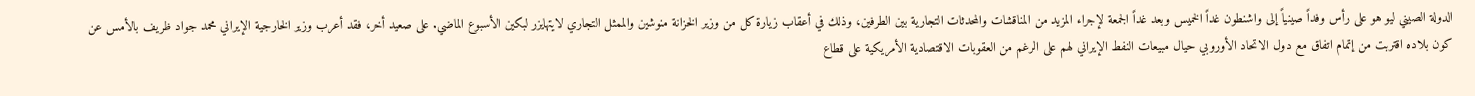الدولة الصيني ليو هو على رأس وفداً صينياً إلى واشنطون غداً الخميس وبعد غداً الجمعة لإجراء المزيد من المناقشات والمحدثات التجارية بين الطرفين، وذلك في أعقاب زيارة كل من وزير الخزانة منوشين والممثل التجاري لايتهايزر لبكين الأسبوع الماضي. على صعيد أخر، فقد أعرب وزير الخارجية الإيراني محمد جواد ظريف بالأمس عن كون بلاده اقتربت من إتمام اتفاق مع دول الاتحاد الأوروبي حيال مبيعات النفط الإيراني لهم على الرغم من العقوبات الاقتصادية الأمريكية على قطاع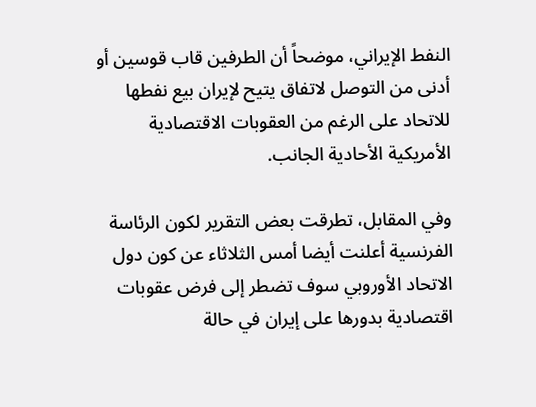النفط الإيراني، موضحاً أن الطرفين قاب قوسين أو أدنى من التوصل لاتفاق يتيح لإيران بيع نفطها للاتحاد على الرغم من العقوبات الاقتصادية الأمريكية الأحادية الجانب.

وفي المقابل، تطرقت بعض التقرير لكون الرئاسة الفرنسية أعلنت أيضا أمس الثلاثاء عن كون دول الاتحاد الأوروبي سوف تضطر إلى فرض عقوبات اقتصادية بدورها على إيران في حالة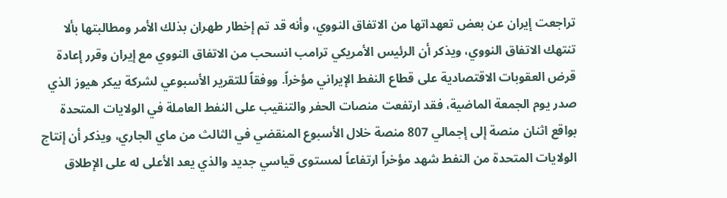تراجعت إيران عن بعض تعهداتها من الاتفاق النووي، وأنه قد تم إخطار طهران بذلك الأمر ومطالبتها بألا تنتهك الاتفاق النووي، ويذكر أن الرئيس الأمريكي ترامب انسحب من الاتفاق النووي مع إيران وقرر إعادة قرض العقوبات الاقتصادية على قطاع النفط الإيراني مؤخراً. ووفقاً للتقرير الأسبوعي لشركة بيكر هيوز الذي صدر يوم الجمعة الماضية، فقد ارتفعت منصات الحفر والتنقيب على النفط العاملة في الولايات المتحدة بواقع اثنان منصة إلى إجمالي 807 منصة خلال الأسبوع المنقضي في الثالث من ماي الجاري، ويذكر أن إنتاج الولايات المتحدة من النفط شهد مؤخراً ارتفاعاً لمستوى قياسي جديد والذي يعد الأعلى له على الإطلاق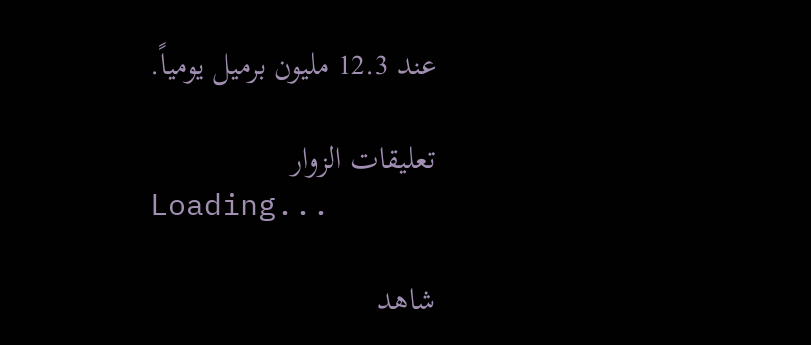عند 12.3 مليون برميل يومياً.

تعليقات الزوار
Loading...

شاهد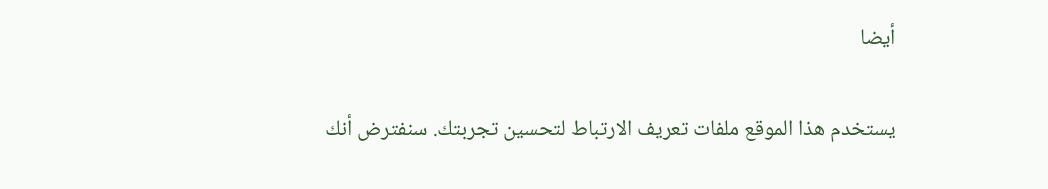أيضا

يستخدم هذا الموقع ملفات تعريف الارتباط لتحسين تجربتك. سنفترض أنك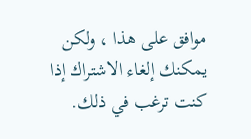موافق على هذا ، ولكن يمكنك إلغاء الاشتراك إذا كنت ترغب في ذلك.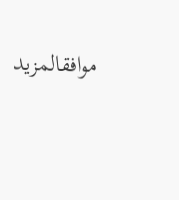موافقالمزيد